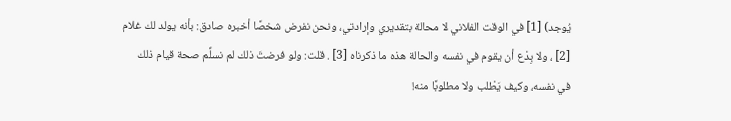يُوجد) [1] في الوقت الفلاني لا محالة بتقديري وإرادتي، ونحن نفرض شخصًا أخبره صادق: بأنه يولد لك غلام [2] ، ولا بِدْع أن يقوم في نفسه والحالة هذه ما ذكرناه [3] . قلت: ولو فرضتَ ذلك لم نسلِّم صحة قيام ذلك في نفسه، وكيف يَطْلب ولا مطلوبًا منه!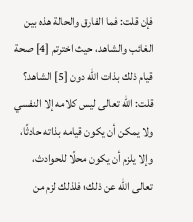فإن قلت: فما الفارق والحالة هذه بين الغائب والشاهد، حيث اخترتم [4] صحة قيام ذلك بذات الله دون [5] الشاهد؟
قلت: الله تعالى ليس كلامه إلا النفسي ولا يمكن أن يكون قيامه بذاته حادثًا، وإلا يلزم أن يكون محلًا للحوادث، تعالى الله عن ذلك؛ فلذلك لزم من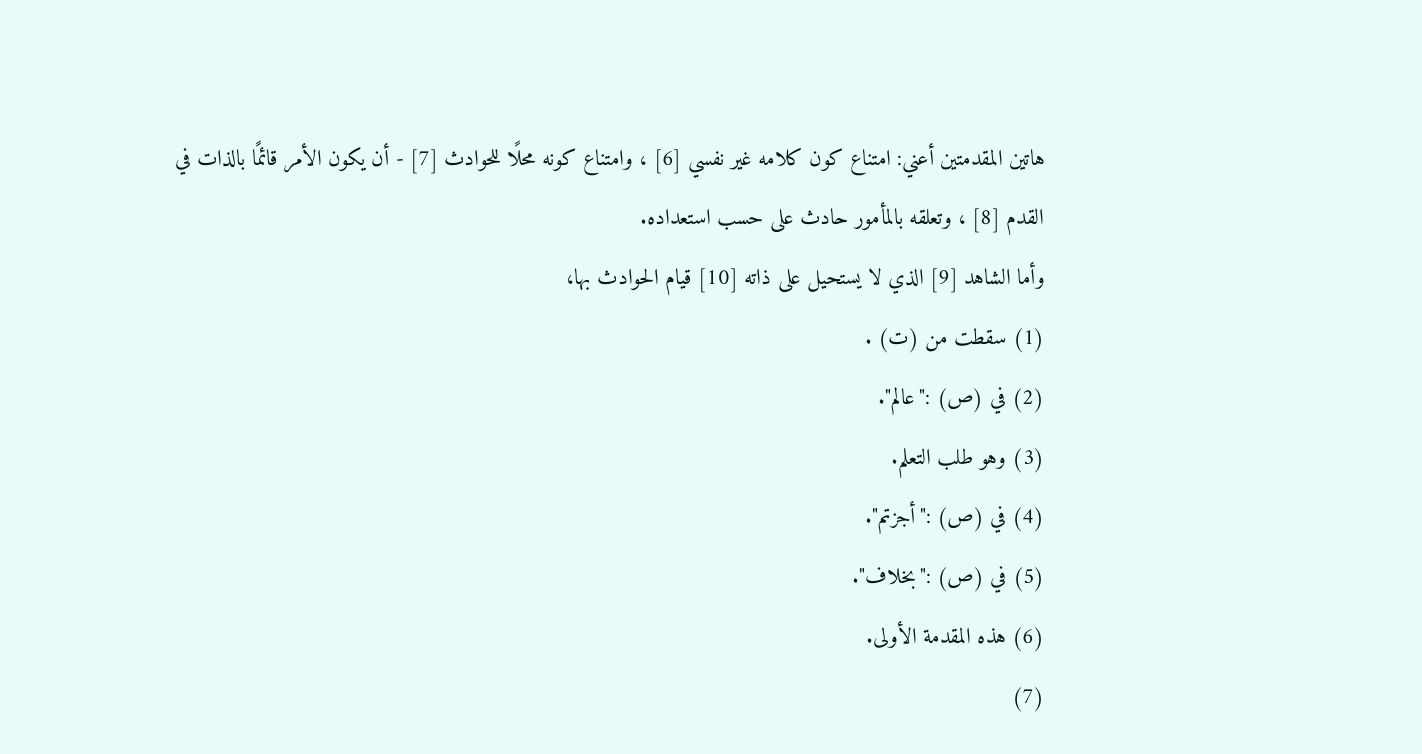هاتين المقدمتين أعني: امتناع كون كلامه غير نفسي [6] ، وامتناع كونه محلًا للحوادث [7] - أن يكون الأمر قائمًا بالذات في القدم [8] ، وتعلقه بالمأمور حادث على حسب استعداده.
وأما الشاهد [9] الذي لا يستحيل على ذاته [10] قيام الحوادث بها،
(1) سقطت من (ت) .
(2) في (ص) :"عالم".
(3) وهو طلب التعلم.
(4) في (ص) :"أجزتم".
(5) في (ص) :"بخلاف".
(6) هذه المقدمة الأولى.
(7)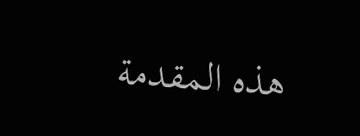هذه المقدمة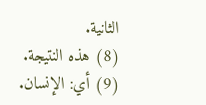الثانية.
(8) هذه النتيجة.
(9) أي: الإنسان.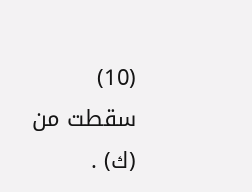(10) سقطت من (ك) .